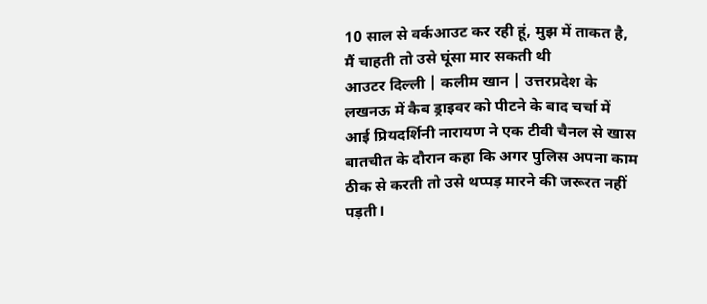10 साल से वर्कआउट कर रही हूं, मुझ में ताकत है, मैं चाहती तो उसे घूंसा मार सकती थी
आउटर दिल्ली | कलीम खान | उत्तरप्रदेश के लखनऊ में कैब ड्राइवर को पीटने के बाद चर्चा में आई प्रियदर्शिनी नारायण ने एक टीवी चैनल से खास बातचीत के दौरान कहा कि अगर पुलिस अपना काम ठीक से करती तो उसे थप्पड़ मारने की जरूरत नहीं पड़ती।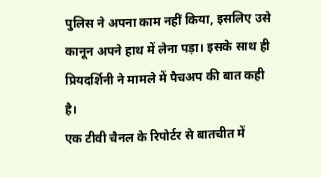पुलिस ने अपना काम नहीं किया, इसलिए उसे कानून अपने हाथ में लेना पड़ा। इसके साथ ही प्रियदर्शिनी ने मामले में पैचअप की बात कही है।
एक टीवी चैनल के रिपोर्टर से बातचीत में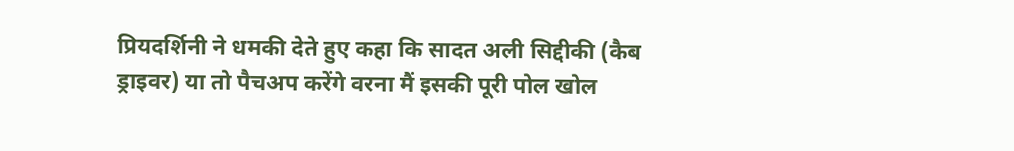प्रियदर्शिनी ने धमकी देते हुए कहा कि सादत अली सिद्दीकी (कैब ड्राइवर) या तो पैचअप करेंगे वरना मैं इसकी पूरी पोल खोल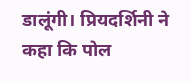डालूंगी। प्रियदर्शिनी ने कहा कि पोल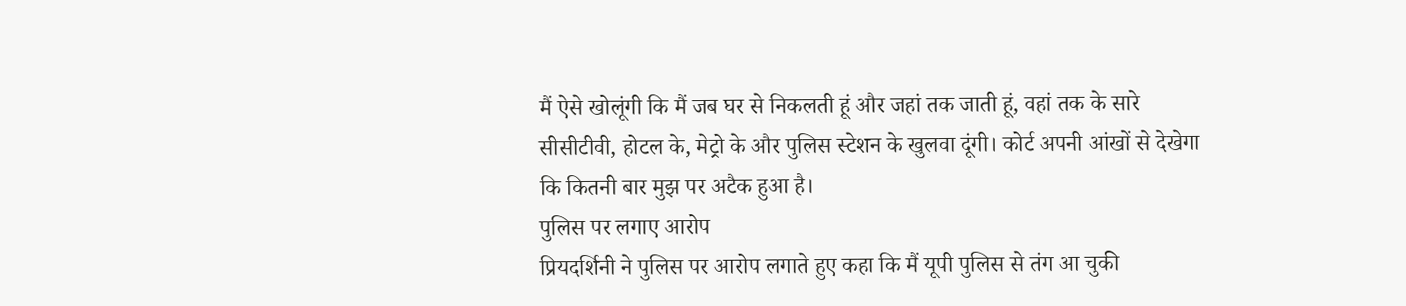मैं ऐसे खोलूंगी कि मैं जब घर से निकलती हूं और जहां तक जाती हूं, वहां तक के सारे सीसीटीवी, होटल के, मेट्रो के और पुलिस स्टेशन के खुलवा दूंगी। कोर्ट अपनी आंखों से देखेगा कि कितनी बार मुझ पर अटैक हुआ है।
पुलिस पर लगाए आरोप
प्रियदर्शिनी ने पुलिस पर आरोप लगाते हुए कहा कि मैं यूपी पुलिस से तंग आ चुकी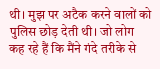थी। मुझ पर अटैक करने वालों को पुलिस छोड़ देती थी। जो लोग कह रहे हैं कि मैंने गंदे तरीके से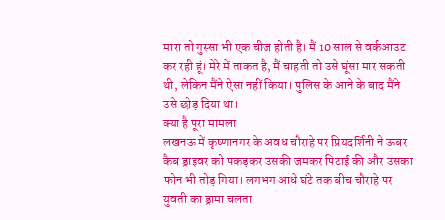मारा तो गुस्सा भी एक चीज होती है। मैं 10 साल से वर्कआउट कर रही हूं। मेरे में ताकत है, मैं चाहती तो उसे घूंसा मार सकती थी, लेकिन मैंने ऐसा नहीं किया। पुलिस के आने के बाद मैंने उसे छोड़ दिया था।
क्या है पूरा मामला
लखनऊ में कृष्णानगर के अवध चौराहे पर प्रियदर्शिनी ने ऊबर कैब ड्राइवर को पकड़कर उसकी जमकर पिटाई की और उसका फोन भी तोड़ गिया। लगभग आधे घंटे तक बीच चौराहे पर युवती का ड्रामा चलता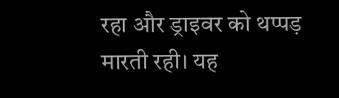रहा और ड्राइवर को थप्पड़ मारती रही। यह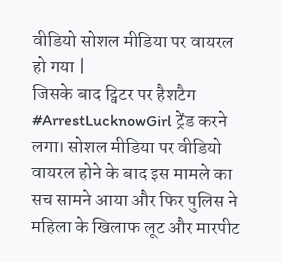वीडियो सोशल मीडिया पर वायरल हो गया |
जिसके बाद ट्विटर पर हैशटैग #ArrestLucknowGirl ट्रेंड करने लगा। सोशल मीडिया पर वीडियो वायरल होने के बाद इस मामले का सच सामने आया और फिर पुलिस ने महिला के खिलाफ लूट और मारपीट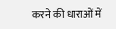करने की धाराओं में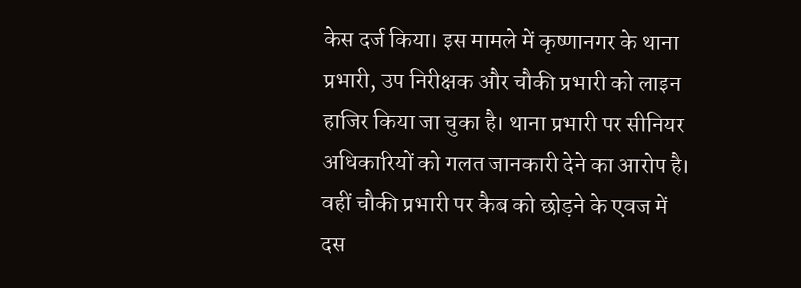केस दर्ज किया। इस मामले में कृष्णानगर के थाना प्रभारी, उप निरीक्षक और चौकी प्रभारी को लाइन हाजिर किया जा चुका है। थाना प्रभारी पर सीनियर अधिकारियों को गलत जानकारी देने का आरोप है। वहीं चौकी प्रभारी पर कैब को छोड़ने के एवज में दस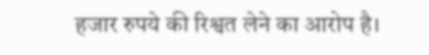हजार रुपये की रिश्वत लेने का आरोप है।